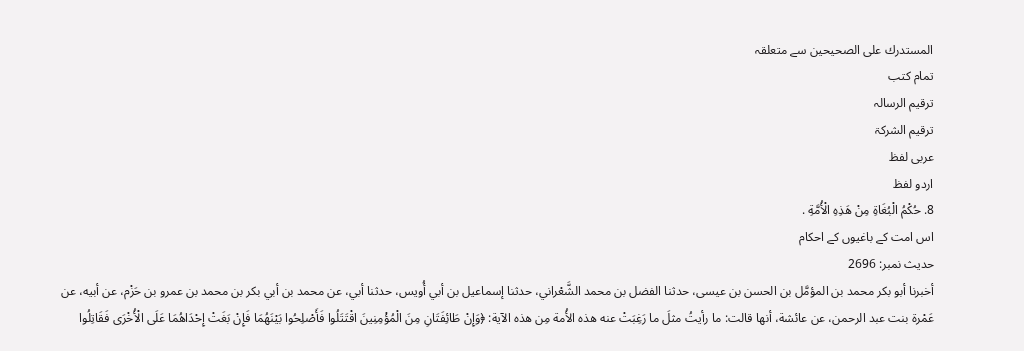المستدرك على الصحيحين سے متعلقہ
تمام کتب
ترقیم الرسالہ
ترقيم الشرکۃ
عربی لفظ
اردو لفظ
8. حُكْمُ الْبُغَاةِ مِنْ هَذِهِ الْأُمَّةِ .
اس امت کے باغیوں کے احکام
حدیث نمبر: 2696
أخبرنا أبو بكر محمد بن المؤمَّل بن الحسن بن عيسى، حدثنا الفضل بن محمد الشَّعْراني، حدثنا إسماعيل بن أبي أُويس، حدثنا أبي، عن محمد بن أبي بكر بن محمد بن عمرو بن حَزْم، عن أبيه، عن عَمْرة بنت عبد الرحمن، عن عائشة، أنها قالت: ما رأيتُ مثلَ ما رَغِبَتْ عنه هذه الأُمة مِن هذه الآية: ﴿وَإِنْ طَائِفَتَانِ مِنَ الْمُؤْمِنِينَ اقْتَتَلُوا فَأَصْلِحُوا بَيْنَهُمَا فَإِنْ بَغَتْ إِحْدَاهُمَا عَلَى الْأُخْرَى فَقَاتِلُوا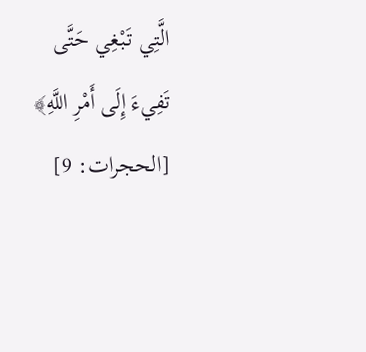الَّتِي تَبْغِي حَتَّى تَفِيءَ إِلَى أَمْرِ اللَّهِ﴾ [الحجرات: 9]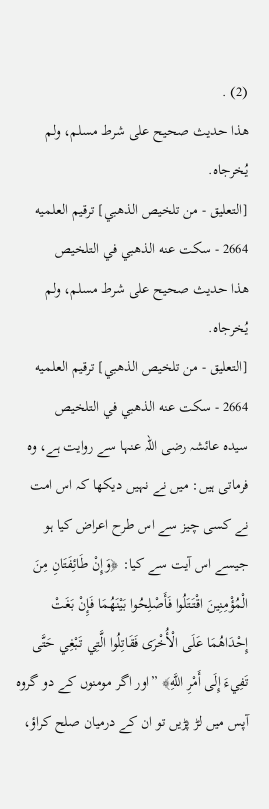(2) .
هذا حديث صحيح على شرط مسلم، ولم يُخرجاه.
[التعليق - من تلخيص الذهبي] ترقيم العلميه 2664 - سكت عنه الذهبي في التلخيص
هذا حديث صحيح على شرط مسلم، ولم يُخرجاه.
[التعليق - من تلخيص الذهبي] ترقيم العلميه 2664 - سكت عنه الذهبي في التلخيص
سیدہ عائشہ رضی اللہ عنہا سے روایت ہے، وہ فرماتی ہیں: میں نے نہیں دیکھا کہ اس امت نے کسی چیز سے اس طرح اعراض کیا ہو جیسے اس آیت سے کیا: ﴿وَإِنْ طَائِفَتَانِ مِنَ الْمُؤْمِنِينَ اقْتَتَلُوا فَأَصْلِحُوا بَيْنَهُمَا فَإِنْ بَغَتْ إِحْدَاهُمَا عَلَى الْأُخْرَى فَقَاتِلُوا الَّتِي تَبْغِي حَتَّى تَفِيءَ إِلَى أَمْرِ اللَّهِ﴾ ”اور اگر مومنوں کے دو گروہ آپس میں لڑ پڑیں تو ان کے درمیان صلح کراؤ،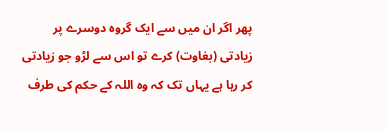پھر اگر ان میں سے ایک گروہ دوسرے پر زیادتی (بغاوت) کرے تو اس سے لڑو جو زیادتی کر رہا ہے یہاں تک کہ وہ اللہ کے حکم کی طرف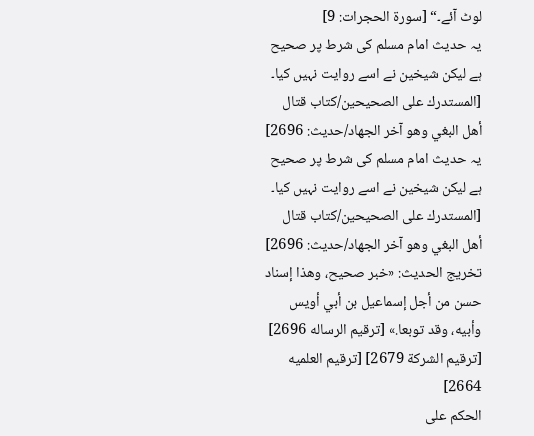لوٹ آئے۔“ [سورة الحجرات: 9]
یہ حدیث امام مسلم کی شرط پر صحیح ہے لیکن شیخین نے اسے روایت نہیں کیا۔ [المستدرك على الصحيحين/كتاب قتال أهل البغي وهو آخر الجهاد/حدیث: 2696]
یہ حدیث امام مسلم کی شرط پر صحیح ہے لیکن شیخین نے اسے روایت نہیں کیا۔ [المستدرك على الصحيحين/كتاب قتال أهل البغي وهو آخر الجهاد/حدیث: 2696]
تخریج الحدیث: «خبر صحيح، وهذا إسناد حسن من أجل إسماعيل بن أبي أويس وأبيه، وقد توبعا.» [ترقيم الرساله 2696] [ترقيم الشركة 2679] [ترقيم العلميه 2664]
الحكم على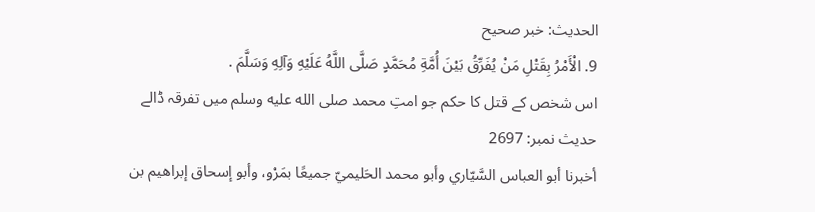الحديث: خبر صحيح
9. الْأَمْرُ بِقَتْلِ مَنْ يُفَرِّقُ بَيْنَ أُمَّةِ مُحَمَّدٍ صَلَّى اللَّهُ عَلَيْهِ وَآلِهِ وَسَلَّمَ .
اس شخص کے قتل کا حکم جو امتِ محمد صلى الله عليه وسلم میں تفرقہ ڈالے
حدیث نمبر: 2697
أخبرنا أبو العباس السَّيّاري وأبو محمد الحَليميّ جميعًا بمَرْو، وأبو إسحاق إبراهيم بن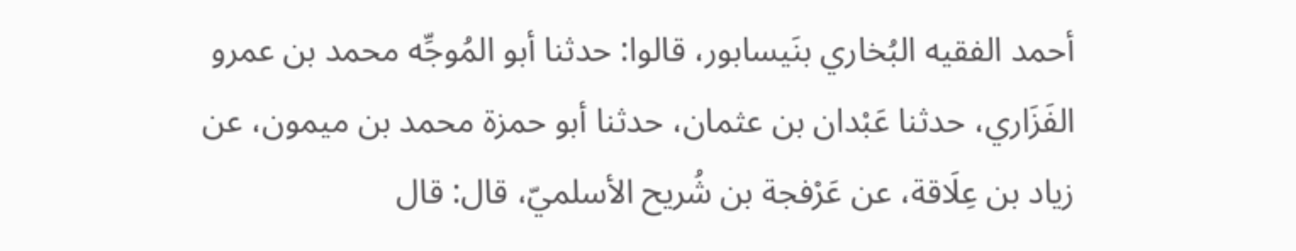أحمد الفقيه البُخاري بنَيسابور، قالوا: حدثنا أبو المُوجِّه محمد بن عمرو الفَزَاري، حدثنا عَبْدان بن عثمان، حدثنا أبو حمزة محمد بن ميمون، عن زياد بن عِلَاقة، عن عَرْفجة بن شُريح الأسلميّ، قال: قال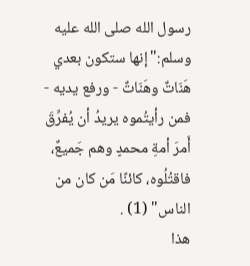رسول الله صلى الله عليه وسلم:"إنها ستكون بعدي هَنَاتٌ وهَنَاتٌ - ورفع يديه - فمن رأيتُموه يريدُ أن يُفرِّقَ أَمرَ أمةِ محمدٍ وهم جَميعٌ، فاقتُلُوه، كائنًا مَن كان من الناس" (1) .
هذا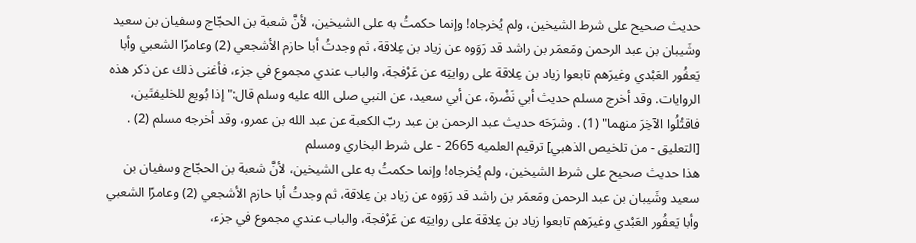حديث صحيح على شرط الشيخين، ولم يُخرجاه! وإنما حكمتُ به على الشيخين، لأنَّ شعبة بن الحجّاج وسفيان بن سعيد وشَيبان بن عبد الرحمن ومَعمَر بن راشد قد رَوَوه عن زياد بن عِلاقة، ثم وجدتُ أبا حازم الأشجعي (2) وعامرًا الشعبي وأبا يَعفُور العَبْدي وغيرَهم تابعوا زياد بن عِلاقة على روايتِه عن عَرْفجة، والباب عندي مجموع في جزء، فأغنى ذلك عن ذكر هذه الروايات. وقد أخرج مسلم حديث أبي نَضْرة، عن أبي سعيد، عن النبي صلى الله عليه وسلم قال:"إذا بُويع للخليفتَين، فاقتُلُوا الآخِرَ منهما" (1) . وشرَحَه حديث عبد الرحمن بن عبد ربّ الكعبة عن عبد الله بن عمرو، وقد أخرجه مسلم (2) .
[التعليق - من تلخيص الذهبي] ترقيم العلميه 2665 - على شرط البخاري ومسلم
هذا حديث صحيح على شرط الشيخين، ولم يُخرجاه! وإنما حكمتُ به على الشيخين، لأنَّ شعبة بن الحجّاج وسفيان بن سعيد وشَيبان بن عبد الرحمن ومَعمَر بن راشد قد رَوَوه عن زياد بن عِلاقة، ثم وجدتُ أبا حازم الأشجعي (2) وعامرًا الشعبي وأبا يَعفُور العَبْدي وغيرَهم تابعوا زياد بن عِلاقة على روايتِه عن عَرْفجة، والباب عندي مجموع في جزء،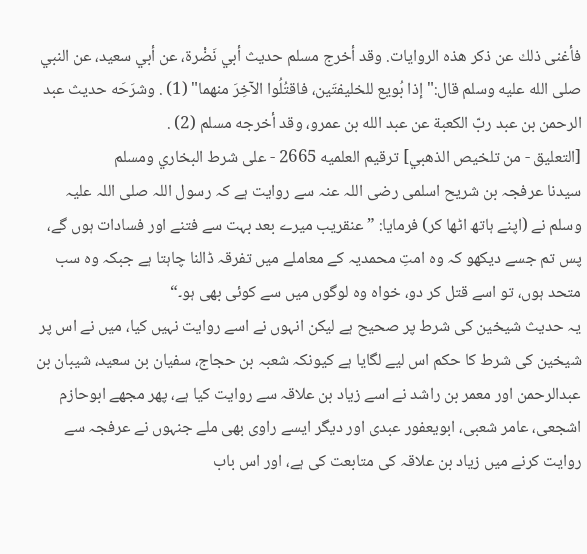فأغنى ذلك عن ذكر هذه الروايات. وقد أخرج مسلم حديث أبي نَضْرة، عن أبي سعيد، عن النبي صلى الله عليه وسلم قال:"إذا بُويع للخليفتَين، فاقتُلُوا الآخِرَ منهما" (1) . وشرَحَه حديث عبد الرحمن بن عبد ربّ الكعبة عن عبد الله بن عمرو، وقد أخرجه مسلم (2) .
[التعليق - من تلخيص الذهبي] ترقيم العلميه 2665 - على شرط البخاري ومسلم
سیدنا عرفجہ بن شریح اسلمی رضی اللہ عنہ سے روایت ہے کہ رسول اللہ صلی اللہ علیہ وسلم نے (اپنے ہاتھ اٹھا کر) فرمایا: ”عنقریب میرے بعد بہت سے فتنے اور فسادات ہوں گے، پس تم جسے دیکھو کہ وہ امتِ محمدیہ کے معاملے میں تفرقہ ڈالنا چاہتا ہے جبکہ وہ سب متحد ہوں، تو اسے قتل کر دو، خواہ وہ لوگوں میں سے کوئی بھی ہو۔“
یہ حدیث شیخین کی شرط پر صحیح ہے لیکن انہوں نے اسے روایت نہیں کیا، میں نے اس پر شیخین کی شرط کا حکم اس لیے لگایا ہے کیونکہ شعبہ بن حجاج، سفیان بن سعید، شیبان بن عبدالرحمن اور معمر بن راشد نے اسے زیاد بن علاقہ سے روایت کیا ہے، پھر مجھے ابوحازم اشجعی، عامر شعبی، ابویعفور عبدی اور دیگر ایسے راوی بھی ملے جنہوں نے عرفجہ سے روایت کرنے میں زیاد بن علاقہ کی متابعت کی ہے، اور اس باب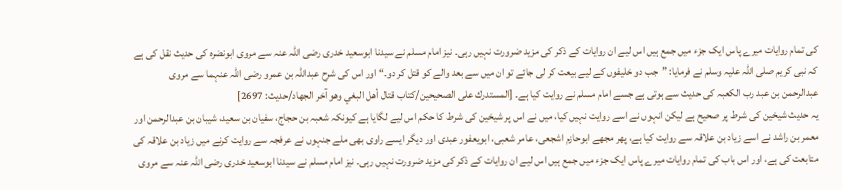کی تمام روایات میرے پاس ایک جزء میں جمع ہیں اس لیے ان روایات کے ذکر کی مزید ضرورت نہیں رہی۔ نیز امام مسلم نے سیدنا ابوسعید خدری رضی اللہ عنہ سے مروی ابونضرہ کی حدیث نقل کی ہے کہ نبی کریم صلی اللہ علیہ وسلم نے فرمایا: ”جب دو خلیفوں کے لیے بیعت کر لی جائے تو ان میں سے بعد والے کو قتل کر دو۔“ اور اس کی شرح عبداللہ بن عمرو رضی اللہ عنہما سے مروی عبدالرحمن بن عبد رب الکعبہ کی حدیث سے ہوتی ہے جسے امام مسلم نے روایت کیا ہے۔ [المستدرك على الصحيحين/كتاب قتال أهل البغي وهو آخر الجهاد/حدیث: 2697]
یہ حدیث شیخین کی شرط پر صحیح ہے لیکن انہوں نے اسے روایت نہیں کیا، میں نے اس پر شیخین کی شرط کا حکم اس لیے لگایا ہے کیونکہ شعبہ بن حجاج، سفیان بن سعید، شیبان بن عبدالرحمن اور معمر بن راشد نے اسے زیاد بن علاقہ سے روایت کیا ہے، پھر مجھے ابوحازم اشجعی، عامر شعبی، ابویعفور عبدی اور دیگر ایسے راوی بھی ملے جنہوں نے عرفجہ سے روایت کرنے میں زیاد بن علاقہ کی متابعت کی ہے، اور اس باب کی تمام روایات میرے پاس ایک جزء میں جمع ہیں اس لیے ان روایات کے ذکر کی مزید ضرورت نہیں رہی۔ نیز امام مسلم نے سیدنا ابوسعید خدری رضی اللہ عنہ سے مروی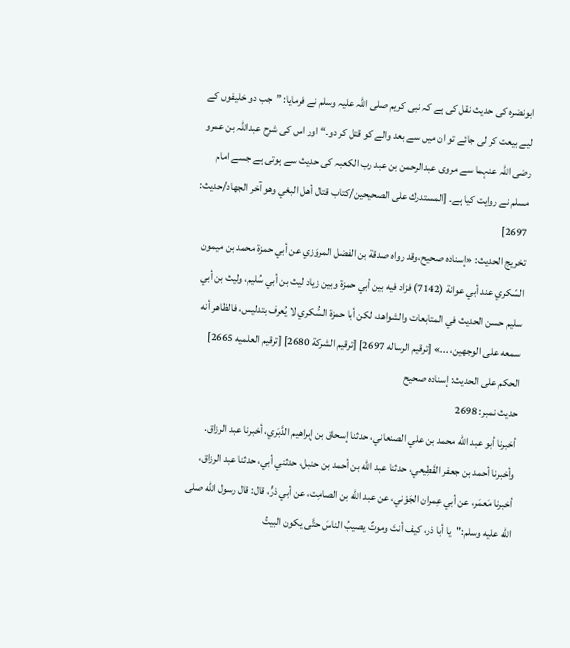ابونضرہ کی حدیث نقل کی ہے کہ نبی کریم صلی اللہ علیہ وسلم نے فرمایا: ”جب دو خلیفوں کے لیے بیعت کر لی جائے تو ان میں سے بعد والے کو قتل کر دو۔“ اور اس کی شرح عبداللہ بن عمرو رضی اللہ عنہما سے مروی عبدالرحمن بن عبد رب الکعبہ کی حدیث سے ہوتی ہے جسے امام مسلم نے روایت کیا ہے۔ [المستدرك على الصحيحين/كتاب قتال أهل البغي وهو آخر الجهاد/حدیث: 2697]
تخریج الحدیث: «إسناده صحيح،وقد رواه صدقة بن الفضل المروَزي عن أبي حمزة محمد بن ميمون السّكري عند أبي عوانة (7142) فزاد فيه بين أبي حمزة وبين زياد ليث بن أبي سُليم، وليث بن أبي سليم حسن الحديث في المتابعات والشواهد، لكن أبا حمزة السُّكري لا يُعرف بتدليس، فالظاهر أنه سمعه على الوجهين، ...» [ترقيم الرساله 2697] [ترقيم الشركة 2680] [ترقيم العلميه 2665]
الحكم على الحديث: إسناده صحيح
حدیث نمبر: 2698
أخبرنا أبو عبد الله محمد بن علي الصنعاني، حدثنا إسحاق بن إبراهيم الدَّبَري، أخبرنا عبد الرزاق. وأخبرنا أحمد بن جعفر القَطِيعي، حدثنا عبد الله بن أحمد بن حنبل، حدثني أبي، حدثنا عبد الرزاق، أخبرنا مَعمَر، عن أبي عِمران الجَوْني، عن عبد الله بن الصامِت، عن أبي ذرٍّ، قال: قال رسول الله صلى الله عليه وسلم:"يا أبا ذر، كيف أنتَ وموتٌ يصيبُ الناسَ حتَّى يكون البيتُ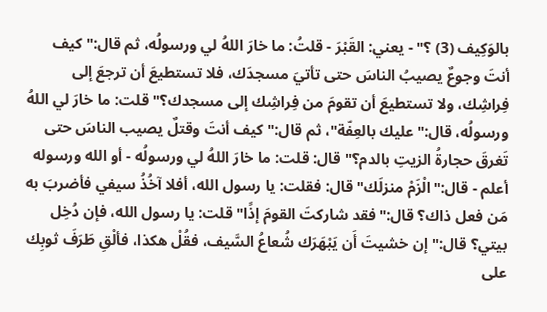بالوَكِيف (3) ؟" - يعني: القَبْرَ - قلتُ: ما خارَ اللهُ لي ورسولُه، ثم قال:"كيف أنتَ وجوعٌ يصيبُ الناسَ حتى تأتيَ مسجدَك، فلا تستطيعَ أن ترجعَ إلى فِراشِك، ولا تستطيعَ أن تقومَ من فِراشِك إلى مسجدك؟" قلت: ما خارَ لي اللهُ ورسولُه، قال:"عليك بالعِفّة"، ثم قال:"كيف أنتَ وقتلٌ يصيب الناسَ حتى تَغرقَ حجارةُ الزيتِ بالدم؟" قال: قلت: ما خارَ اللهُ لي ورسولُه - أو الله ورسوله أعلم - قال:"الْزَمْ منزلَك" قال: فقلت: يا رسول الله، أفلا آخُذُ سيفي فأضربَ به مَن فعل ذاك؟ قال:"فقد شاركتَ القومَ إذًا" قلت: يا رسول الله، فإن دُخِل بيتي؟ قال:"إن خشيتَ أَن يَبْهَرَك شُعاعُ السَّيف، فقُلْ هكذا، فألْقِ طَرَفَ ثوبِك على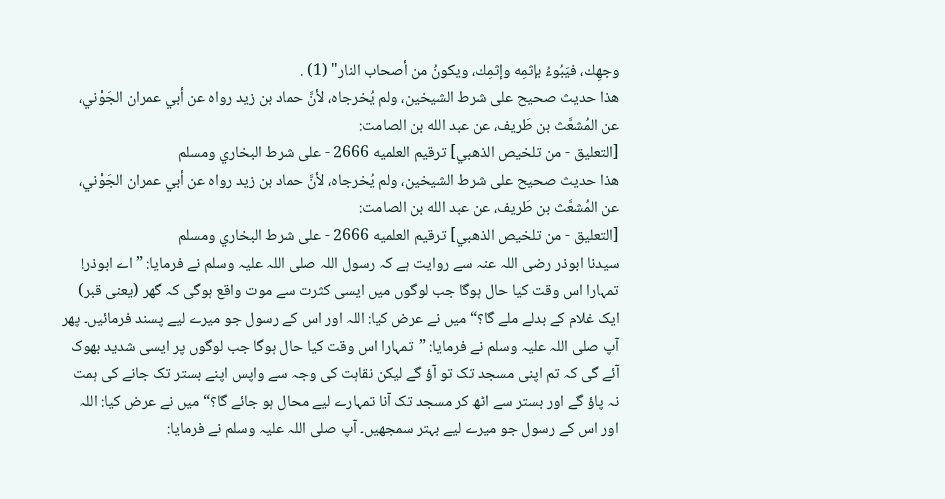وجهِك، فيَبُوءُ بإثمِه وإثمِك، ويكونُ من أصحاب النار" (1) .
هذا حديث صحيح على شرط الشيخين، ولم يُخرجاه، لأنَّ حماد بن زيد رواه عن أبي عمران الجَوْني، عن المُشعَّث بن طَريف، عن عبد الله بن الصامت:
[التعليق - من تلخيص الذهبي] ترقيم العلميه 2666 - على شرط البخاري ومسلم
هذا حديث صحيح على شرط الشيخين، ولم يُخرجاه، لأنَّ حماد بن زيد رواه عن أبي عمران الجَوْني، عن المُشعَّث بن طَريف، عن عبد الله بن الصامت:
[التعليق - من تلخيص الذهبي] ترقيم العلميه 2666 - على شرط البخاري ومسلم
سیدنا ابوذر رضی اللہ عنہ سے روایت ہے کہ رسول اللہ صلی اللہ علیہ وسلم نے فرمایا: ”اے ابوذر! تمہارا اس وقت کیا حال ہوگا جب لوگوں میں ایسی کثرت سے موت واقع ہوگی کہ گھر (یعنی قبر) ایک غلام کے بدلے ملے گا؟“ میں نے عرض کیا: اللہ اور اس کے رسول جو میرے لیے پسند فرمائیں۔ پھر آپ صلی اللہ علیہ وسلم نے فرمایا: ”تمہارا اس وقت کیا حال ہوگا جب لوگوں پر ایسی شدید بھوک آئے گی کہ تم اپنی مسجد تک تو آؤ گے لیکن نقاہت کی وجہ سے واپس اپنے بستر تک جانے کی ہمت نہ پاؤ گے اور بستر سے اٹھ کر مسجد تک آنا تمہارے لیے محال ہو جائے گا؟“ میں نے عرض کیا: اللہ اور اس کے رسول جو میرے لیے بہتر سمجھیں۔ آپ صلی اللہ علیہ وسلم نے فرمایا: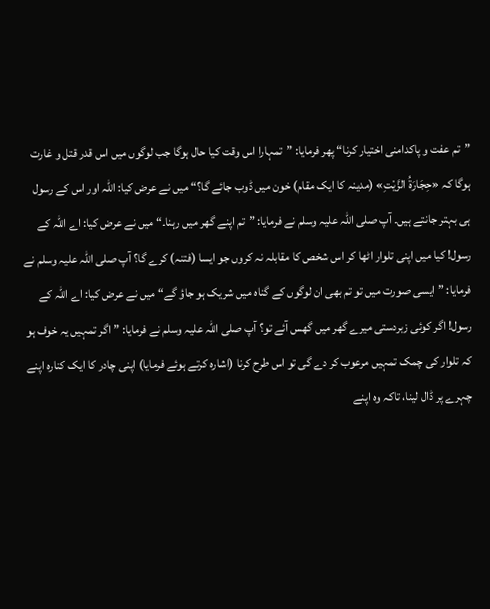”تم عفت و پاکدامنی اختیار کرنا“ پھر فرمایا: ”تمہارا اس وقت کیا حال ہوگا جب لوگوں میں اس قدر قتل و غارت ہوگا کہ «حِجَارَةُ الزَّيْتِ» (مدینہ کا ایک مقام) خون میں ڈوب جائے گا؟“ میں نے عرض کیا: اللہ اور اس کے رسول ہی بہتر جانتے ہیں۔ آپ صلی اللہ علیہ وسلم نے فرمایا: ”تم اپنے گھر میں رہنا۔“ میں نے عرض کیا: اے اللہ کے رسول! کیا میں اپنی تلوار اٹھا کر اس شخص کا مقابلہ نہ کروں جو ایسا (فتنہ) کرے گا؟ آپ صلی اللہ علیہ وسلم نے فرمایا: ”ایسی صورت میں تو تم بھی ان لوگوں کے گناہ میں شریک ہو جاؤ گے“ میں نے عرض کیا: اے اللہ کے رسول! اگر کوئی زبردستی میرے گھر میں گھس آئے تو؟ آپ صلی اللہ علیہ وسلم نے فرمایا: ”اگر تمہیں یہ خوف ہو کہ تلوار کی چمک تمہیں مرعوب کر دے گی تو اس طرح کرنا (اشارہ کرتے ہوئے فرمایا) اپنی چادر کا ایک کنارہ اپنے چہرے پر ڈال لینا، تاکہ وہ اپنے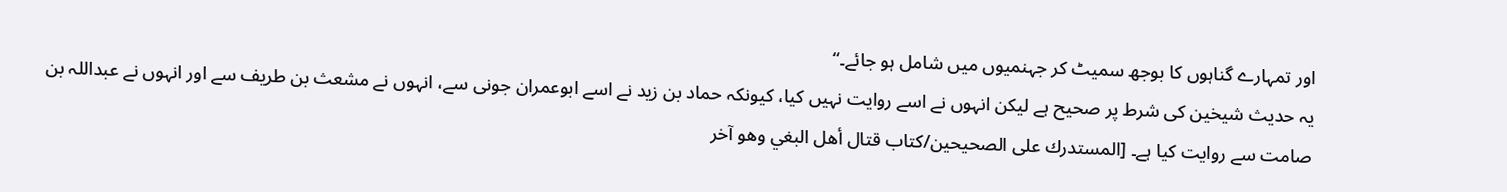اور تمہارے گناہوں کا بوجھ سمیٹ کر جہنمیوں میں شامل ہو جائے۔“
یہ حدیث شیخین کی شرط پر صحیح ہے لیکن انہوں نے اسے روایت نہیں کیا، کیونکہ حماد بن زید نے اسے ابوعمران جونی سے، انہوں نے مشعث بن طریف سے اور انہوں نے عبداللہ بن صامت سے روایت کیا ہے۔ [المستدرك على الصحيحين/كتاب قتال أهل البغي وهو آخر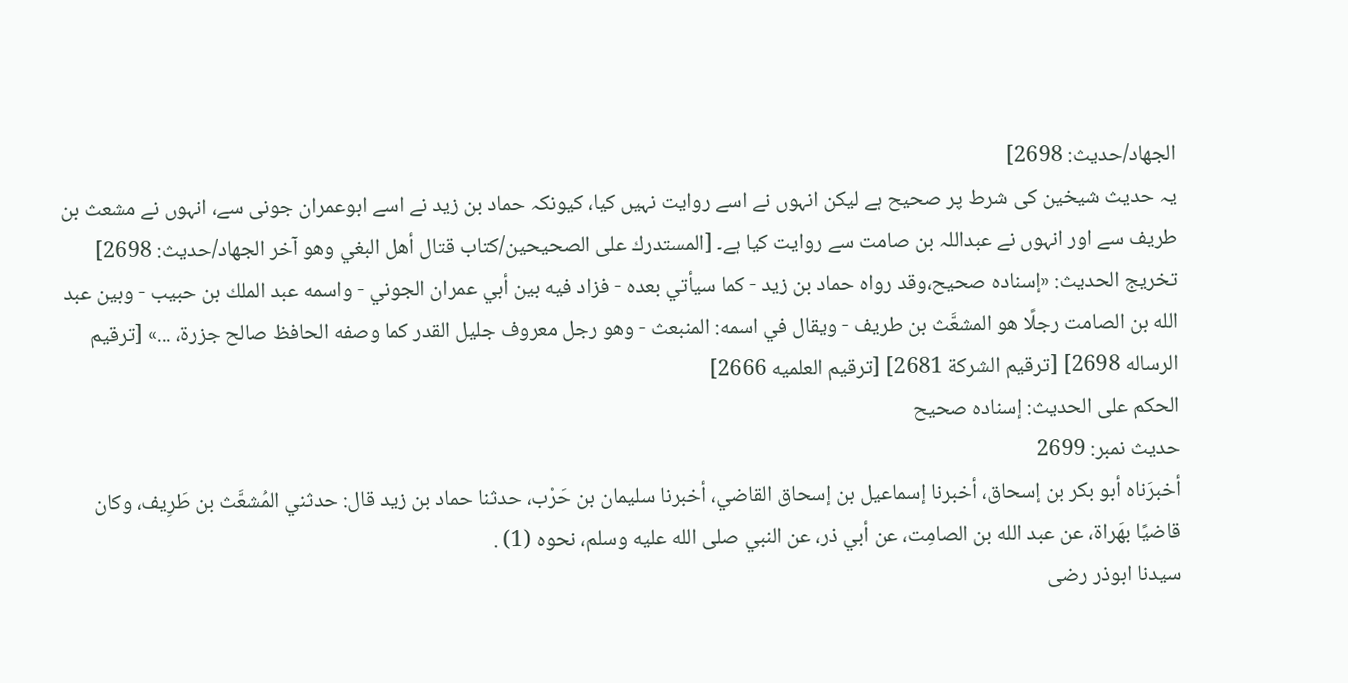الجهاد/حدیث: 2698]
یہ حدیث شیخین کی شرط پر صحیح ہے لیکن انہوں نے اسے روایت نہیں کیا، کیونکہ حماد بن زید نے اسے ابوعمران جونی سے، انہوں نے مشعث بن طریف سے اور انہوں نے عبداللہ بن صامت سے روایت کیا ہے۔ [المستدرك على الصحيحين/كتاب قتال أهل البغي وهو آخر الجهاد/حدیث: 2698]
تخریج الحدیث: «إسناده صحيح،وقد رواه حماد بن زيد - كما سيأتي بعده - فزاد فيه بين أبي عمران الجوني - واسمه عبد الملك بن حبيب - وبين عبد الله بن الصامت رجلًا هو المشعَّث بن طريف - ويقال في اسمه: المنبعث - وهو رجل معروف جليل القدر كما وصفه الحافظ صالح جزرة، ...» [ترقيم الرساله 2698] [ترقيم الشركة 2681] [ترقيم العلميه 2666]
الحكم على الحديث: إسناده صحيح
حدیث نمبر: 2699
أخبرَناه أبو بكر بن إسحاق، أخبرنا إسماعيل بن إسحاق القاضي، أخبرنا سليمان بن حَرْب، حدثنا حماد بن زيد قال: حدثني المُشعَّث بن طَرِيف، وكان قاضيًا بهَراة، عن عبد الله بن الصامِت، عن أبي ذر، عن النبي صلى الله عليه وسلم، نحوه (1) .
سیدنا ابوذر رضی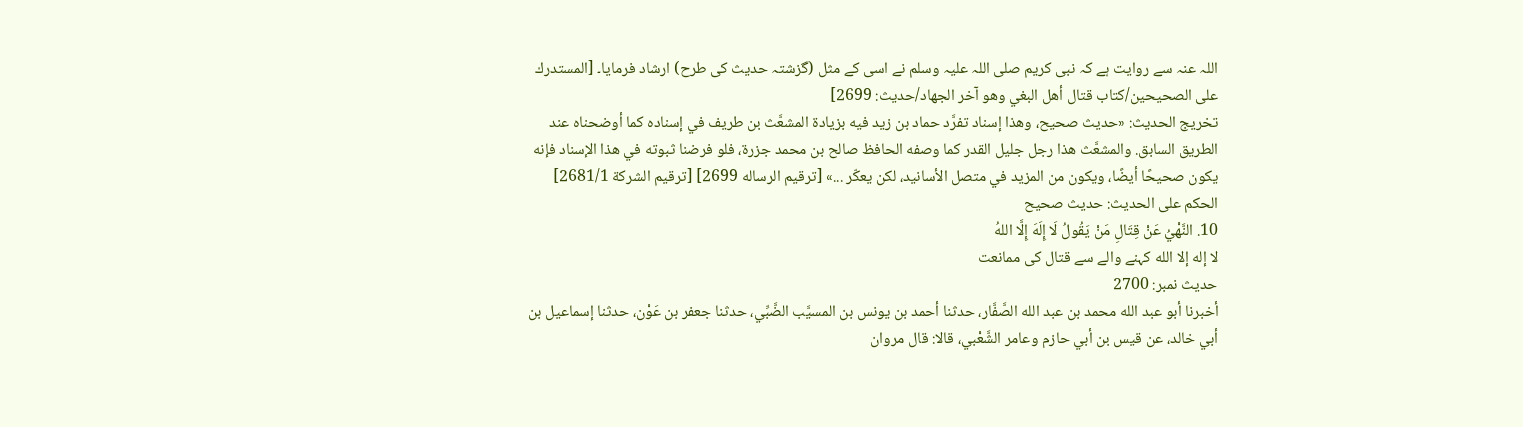اللہ عنہ سے روایت ہے کہ نبی کریم صلی اللہ علیہ وسلم نے اسی کے مثل (گزشتہ حدیث کی طرح) ارشاد فرمایا۔ [المستدرك على الصحيحين/كتاب قتال أهل البغي وهو آخر الجهاد/حدیث: 2699]
تخریج الحدیث: «حديث صحيح، وهذا إسناد تفرَّد حماد بن زيد فيه بزيادة المشعَّث بن طريف في إسناده كما أوضحناه عند الطريق السابق. والمشعَّث هذا رجل جليل القدر كما وصفه الحافظ صالح بن محمد جزرة، فلو فرضنا ثبوته في هذا الإسناد فإنه يكون صحيحًا أيضًا، ويكون من المزيد في متصل الأسانيد، لكن يعكّر ...» [ترقيم الرساله 2699] [ترقيم الشركة 2681/1]
الحكم على الحديث: حديث صحيح
10. النَّهْيُ عَنْ قِتَالِ مَنْ يَقُولُ لَا إِلَهَ إِلَّا اللهُ
لا إله إلا الله کہنے والے سے قتال کی ممانعت
حدیث نمبر: 2700
أخبرنا أبو عبد الله محمد بن عبد الله الصَّفَّار، حدثنا أحمد بن يونس بن المسيَّب الضَّبِّي، حدثنا جعفر بن عَوْن، حدثنا إسماعيل بن أبي خالد، عن قيس بن أبي حازم وعامر الشَّعْبي، قالا: قال مروان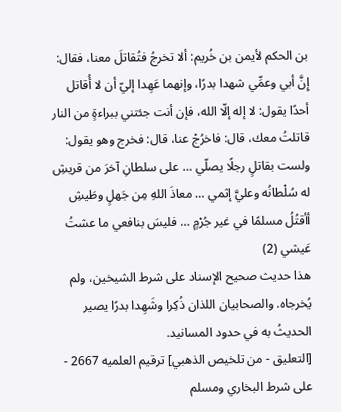بن الحكم لأيمن بن خُريم: ألا تخرجُ فتُقاتلَ معنا، فقال: إِنَّ أبي وعمِّي شهدا بدرًا، وإنهما عَهِدا إليّ أن لا أُقاتل أحدًا يقول: لا إله إلّا الله، فإن أنت جئتني ببراءةٍ من النار قاتلتُ معك، قال: فاخرُجْ عنا، قال: فخرج وهو يقول: ولست بقاتلٍ رجلًا يصلّي … على سلطانِ آخرَ من قريشِ له سُلْطانُه وعليَّ إثمي … معاذَ اللهِ مِن جَهلٍ وطَيشِ أأقتُلُ مسلمًا في غير جُرْمٍ … فليسَ بنافعي ما عشتُ عَيشي (2)
هذا حديث صحيح الإسناد على شرط الشيخين، ولم يُخرجاه. والصحابيان اللذان ذُكِرا وشَهِدا بدرًا يصير الحديثُ به في حدود المسانيد.
[التعليق - من تلخيص الذهبي] ترقيم العلميه 2667 - على شرط البخاري ومسلم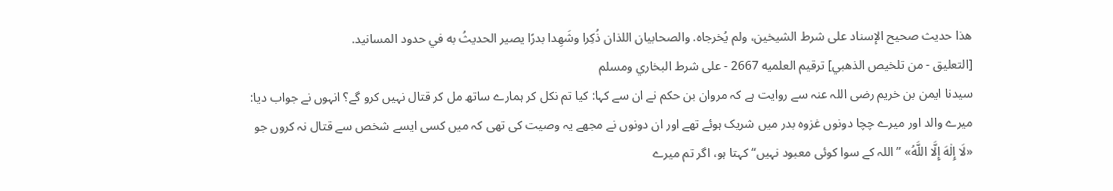هذا حديث صحيح الإسناد على شرط الشيخين، ولم يُخرجاه. والصحابيان اللذان ذُكِرا وشَهِدا بدرًا يصير الحديثُ به في حدود المسانيد.
[التعليق - من تلخيص الذهبي] ترقيم العلميه 2667 - على شرط البخاري ومسلم
سیدنا ایمن بن خریم رضی اللہ عنہ سے روایت ہے کہ مروان بن حکم نے ان سے کہا: کیا تم نکل کر ہمارے ساتھ مل کر قتال نہیں کرو گے؟ انہوں نے جواب دیا: میرے والد اور میرے چچا دونوں غزوہ بدر میں شریک ہوئے تھے اور ان دونوں نے مجھے یہ وصیت کی تھی کہ میں کسی ایسے شخص سے قتال نہ کروں جو «لَا إِلٰهَ إِلَّا اللَّهُ» ”اللہ کے سوا کوئی معبود نہیں“ کہتا ہو، اگر تم میرے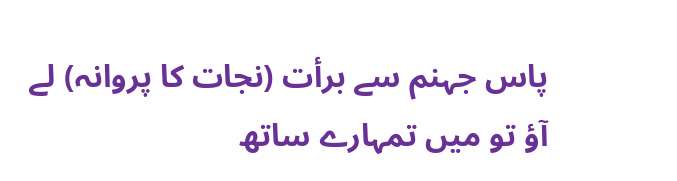پاس جہنم سے برأت (نجات کا پروانہ) لے آؤ تو میں تمہارے ساتھ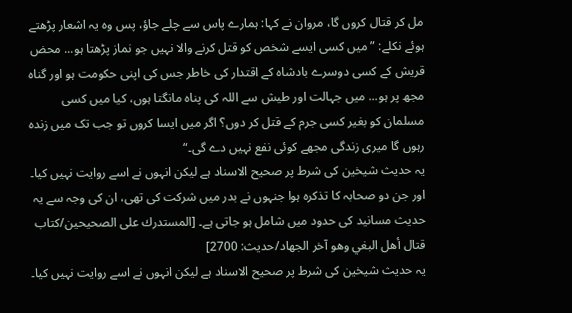مل کر قتال کروں گا، مروان نے کہا: ہمارے پاس سے چلے جاؤ، پس وہ یہ اشعار پڑھتے ہوئے نکلے: ”میں کسی ایسے شخص کو قتل کرنے والا نہیں جو نماز پڑھتا ہو... محض قریش کے کسی دوسرے بادشاہ کے اقتدار کی خاطر جس کی اپنی حکومت ہو اور گناہ مجھ پر ہو... میں جہالت اور طیش سے اللہ کی پناہ مانگتا ہوں، کیا میں کسی مسلمان کو بغیر کسی جرم کے قتل کر دوں؟ اگر میں ایسا کروں تو جب تک میں زندہ رہوں گا میری زندگی مجھے کوئی نفع نہیں دے گی۔“
یہ حدیث شیخین کی شرط پر صحیح الاسناد ہے لیکن انہوں نے اسے روایت نہیں کیا۔ اور جن دو صحابہ کا تذکرہ ہوا جنہوں نے بدر میں شرکت کی تھی، ان کی وجہ سے یہ حدیث مسانید کی حدود میں شامل ہو جاتی ہے۔ [المستدرك على الصحيحين/كتاب قتال أهل البغي وهو آخر الجهاد/حدیث: 2700]
یہ حدیث شیخین کی شرط پر صحیح الاسناد ہے لیکن انہوں نے اسے روایت نہیں کیا۔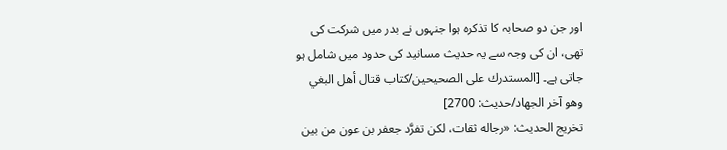اور جن دو صحابہ کا تذکرہ ہوا جنہوں نے بدر میں شرکت کی تھی، ان کی وجہ سے یہ حدیث مسانید کی حدود میں شامل ہو جاتی ہے۔ [المستدرك على الصحيحين/كتاب قتال أهل البغي وهو آخر الجهاد/حدیث: 2700]
تخریج الحدیث: «رجاله ثقات، لكن تفرَّد جعفر بن عون من بين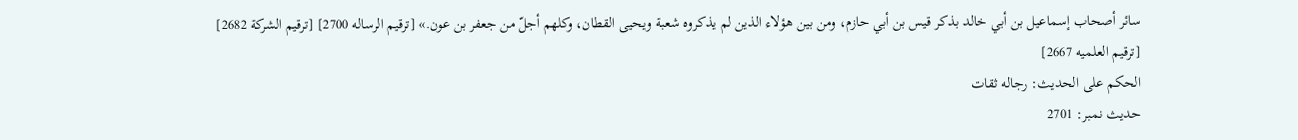سائر أصحاب إسماعيل بن أبي خالد بذكر قيس بن أبي حازم، ومن بين هؤلاء الذين لم يذكروه شعبة ويحيى القطان، وكلهم أجلّ من جعفر بن عون.» [ترقيم الرساله 2700] [ترقيم الشركة 2682] [ترقيم العلميه 2667]
الحكم على الحديث: رجاله ثقات
حدیث نمبر: 2701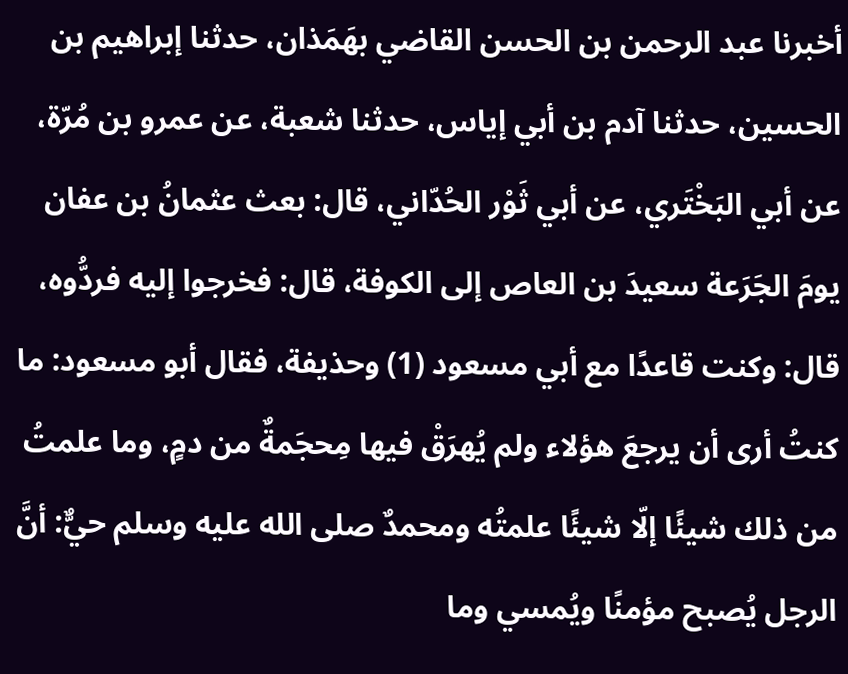أخبرنا عبد الرحمن بن الحسن القاضي بهَمَذان، حدثنا إبراهيم بن الحسين، حدثنا آدم بن أبي إياس، حدثنا شعبة، عن عمرو بن مُرّة، عن أبي البَخْتَري، عن أبي ثَوْر الحُدّاني، قال: بعث عثمانُ بن عفان يومَ الجَرَعة سعيدَ بن العاص إلى الكوفة، قال: فخرجوا إليه فردُّوه، قال: وكنت قاعدًا مع أبي مسعود (1) وحذيفة، فقال أبو مسعود: ما كنتُ أرى أن يرجعَ هؤلاء ولم يُهرَقْ فيها مِحجَمةٌ من دمٍ، وما علمتُ من ذلك شيئًا إلّا شيئًا علمتُه ومحمدٌ صلى الله عليه وسلم حيٌّ: أنَّ الرجل يُصبح مؤمنًا ويُمسي وما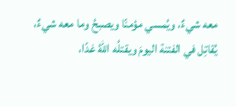معه شيءٌ، ويُمسي مؤمنًا ويصبحُ وما معه شيءٌ، يُقاتِل في الفتنة اليومَ ويقتلُه اللهُ غدًا،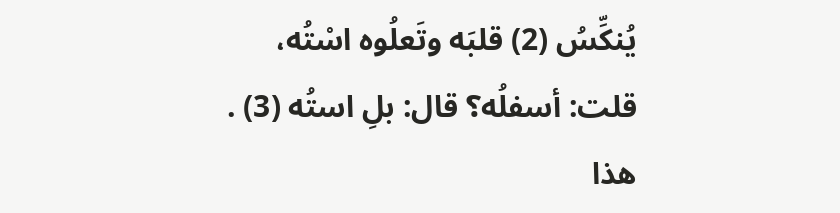يُنكِّسُ (2) قلبَه وتَعلُوه اسْتُه، قلت: أسفلُه؟ قال: بلِ استُه (3) .
هذا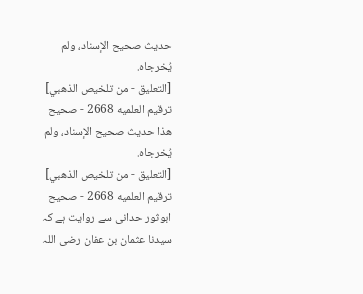حديث صحيح الإسناد، ولم يُخرجاه.
[التعليق - من تلخيص الذهبي] ترقيم العلميه 2668 - صحيح
هذا حديث صحيح الإسناد، ولم يُخرجاه.
[التعليق - من تلخيص الذهبي] ترقيم العلميه 2668 - صحيح
ابوثور حدانی سے روایت ہے کہ سیدنا عثمان بن عفان رضی اللہ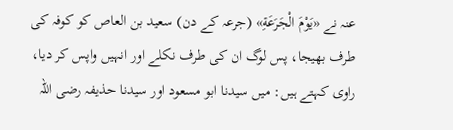عنہ نے «يَوْمَ الْجَرَعَةِ» (جرعہ کے دن) سعید بن العاص کو کوفہ کی طرف بھیجا، پس لوگ ان کی طرف نکلے اور انہیں واپس کر دیا، راوی کہتے ہیں: میں سیدنا ابو مسعود اور سیدنا حذیفہ رضی اللہ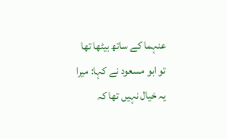عنہما کے ساتھ بیٹھا تھا تو ابو مسعود نے کہا: میرا یہ خیال نہیں تھا کہ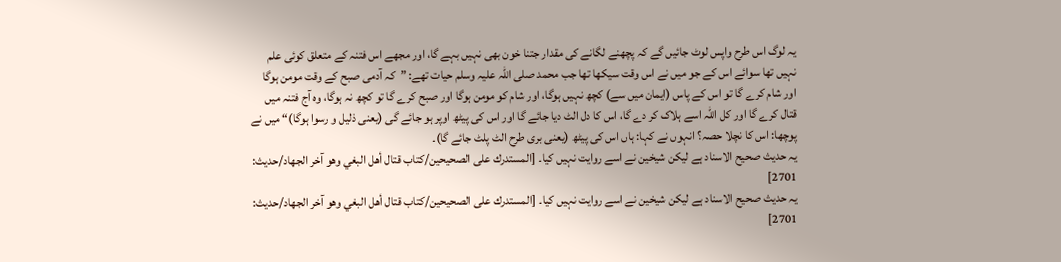یہ لوگ اس طرح واپس لوٹ جائیں گے کہ پچھنے لگانے کی مقدار جتنا خون بھی نہیں بہے گا، اور مجھے اس فتنہ کے متعلق کوئی علم نہیں تھا سوائے اس کے جو میں نے اس وقت سیکھا تھا جب محمد صلی اللہ علیہ وسلم حیات تھے: ”کہ آدمی صبح کے وقت مومن ہوگا اور شام کرے گا تو اس کے پاس (ایمان میں سے) کچھ نہیں ہوگا، اور شام کو مومن ہوگا اور صبح کرے گا تو کچھ نہ ہوگا، وہ آج فتنہ میں قتال کرے گا اور کل اللہ اسے ہلاک کر دے گا، اس کا دل الٹ دیا جائے گا اور اس کی پیٹھ اوپر ہو جائے گی (یعنی ذلیل و رسوا ہوگا)“ میں نے پوچھا: اس کا نچلا حصہ؟ انہوں نے کہا: ہاں اس کی پیٹھ (یعنی بری طرح الٹ پلٹ جائے گا)۔
یہ حدیث صحیح الاسناد ہے لیکن شیخین نے اسے روایت نہیں کیا۔ [المستدرك على الصحيحين/كتاب قتال أهل البغي وهو آخر الجهاد/حدیث: 2701]
یہ حدیث صحیح الاسناد ہے لیکن شیخین نے اسے روایت نہیں کیا۔ [المستدرك على الصحيحين/كتاب قتال أهل البغي وهو آخر الجهاد/حدیث: 2701]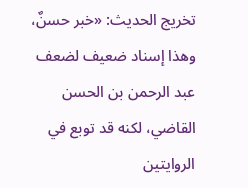تخریج الحدیث: «خبر حسنٌ، وهذا إسناد ضعيف لضعف عبد الرحمن بن الحسن القاضي، لكنه قد توبع في الروايتين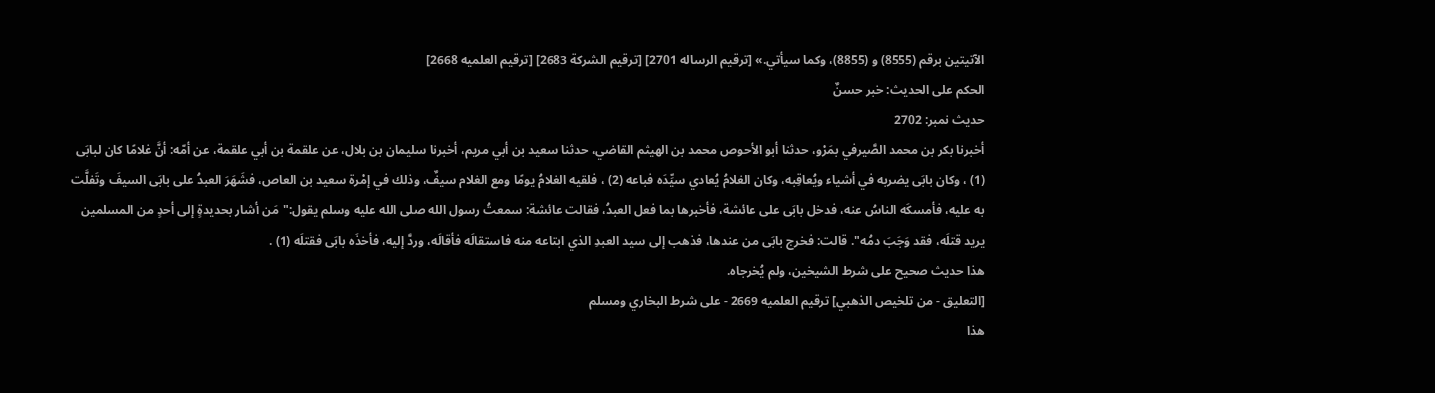الآتيتين برقم (8555) و (8855)، وكما سيأتي.» [ترقيم الرساله 2701] [ترقيم الشركة 2683] [ترقيم العلميه 2668]
الحكم على الحديث: خبر حسنٌ
حدیث نمبر: 2702
أخبرنا بكر بن محمد الصَّيرفي بمَرْو، حدثنا أبو الأحوص محمد بن الهيثم القاضي، حدثنا سعيد بن أبي مريم، أخبرنا سليمان بن بلال، عن علقمة بن أبي علقمة، عن أمّه: أنَّ غلامًا كان لبابَى (1) ، وكان بابَى يضربه في أشياء ويُعاقِبه، وكان الغلامُ يُعادي سيِّدَه فباعه (2) ، فلقيه الغلامُ يومًا ومع الغلام سيفٌ، وذلك في إمْرة سعيد بن العاص، فشَهَرَ العبدُ على بابَى السيفَ وتَفلَّت به عليه، فأمسكَه الناسُ عنه، فدخل بابَى على عائشة، فأخبرها بما فعل العبدُ، فقالت عائشة: سمعتُ رسول الله صلى الله عليه وسلم يقول:"مَن أشار بحديدةٍ إلى أحدٍ من المسلمين يريد قتلَه، فقد وَجَبَ دمُه". قالت: فخرج بابَى من عندها، فذهب إلى سيد العبدِ الذي ابتاعه منه فاستقالَه فأقالَه، وردَّ إليه، فأخذَه بابَى فقتلَه (1) .
هذا حديث صحيح على شرط الشيخين، ولم يُخرجاه.
[التعليق - من تلخيص الذهبي] ترقيم العلميه 2669 - على شرط البخاري ومسلم
هذا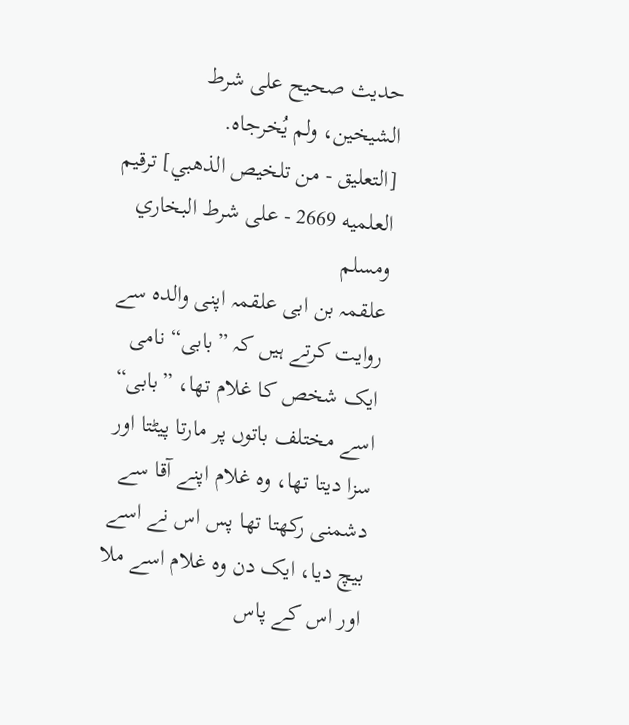حديث صحيح على شرط الشيخين، ولم يُخرجاه.
[التعليق - من تلخيص الذهبي] ترقيم العلميه 2669 - على شرط البخاري ومسلم
علقمہ بن ابی علقمہ اپنی والدہ سے روایت کرتے ہیں کہ ”بابی“ نامی ایک شخص کا غلام تھا، ”بابی“ اسے مختلف باتوں پر مارتا پیٹتا اور سزا دیتا تھا، وہ غلام اپنے آقا سے دشمنی رکھتا تھا پس اس نے اسے بیچ دیا، ایک دن وہ غلام اسے ملا اور اس کے پاس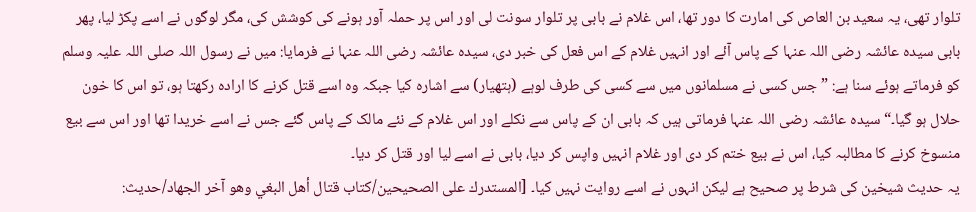تلوار تھی، یہ سعید بن العاص کی امارت کا دور تھا، اس غلام نے بابی پر تلوار سونت لی اور اس پر حملہ آور ہونے کی کوشش کی، مگر لوگوں نے اسے پکڑ لیا، پھر بابی سیدہ عائشہ رضی اللہ عنہا کے پاس آئے اور انہیں غلام کے اس فعل کی خبر دی، سیدہ عائشہ رضی اللہ عنہا نے فرمایا: میں نے رسول اللہ صلی اللہ علیہ وسلم کو فرماتے ہوئے سنا ہے: ”جس کسی نے مسلمانوں میں سے کسی کی طرف لوہے (ہتھیار) سے اشارہ کیا جبکہ وہ اسے قتل کرنے کا ارادہ رکھتا ہو، تو اس کا خون حلال ہو گیا۔“ سیدہ عائشہ رضی اللہ عنہا فرماتی ہیں کہ بابی ان کے پاس سے نکلے اور اس غلام کے نئے مالک کے پاس گئے جس نے اسے خریدا تھا اور اس سے بیع منسوخ کرنے کا مطالبہ کیا، اس نے بیع ختم کر دی اور غلام انہیں واپس کر دیا، بابی نے اسے لیا اور قتل کر دیا۔
یہ حدیث شیخین کی شرط پر صحیح ہے لیکن انہوں نے اسے روایت نہیں کیا۔ [المستدرك على الصحيحين/كتاب قتال أهل البغي وهو آخر الجهاد/حدیث: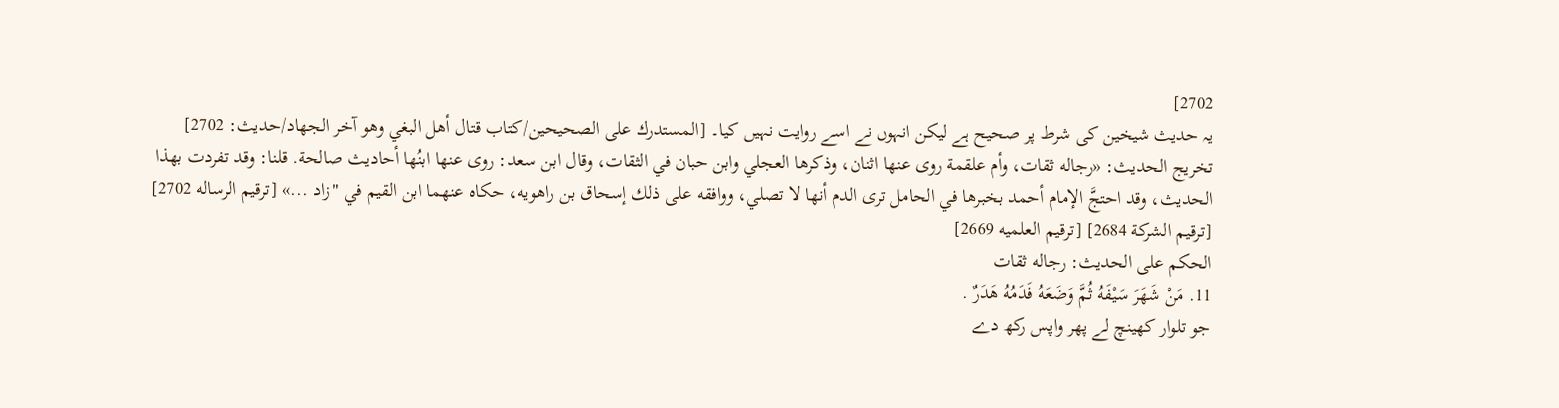2702]
یہ حدیث شیخین کی شرط پر صحیح ہے لیکن انہوں نے اسے روایت نہیں کیا۔ [المستدرك على الصحيحين/كتاب قتال أهل البغي وهو آخر الجهاد/حدیث: 2702]
تخریج الحدیث: «رجاله ثقات، وأم علقمة روى عنها اثنان، وذكرها العجلي وابن حبان في الثقات، وقال ابن سعد: روى عنها ابنُها أحاديث صالحة. قلنا: وقد تفردت بهذا الحديث، وقد احتجَّ الإمام أحمد بخبرها في الحامل ترى الدم أنها لا تصلي، ووافقه على ذلك إسحاق بن راهويه، حكاه عنهما ابن القيم في "زاد ...» [ترقيم الرساله 2702] [ترقيم الشركة 2684] [ترقيم العلميه 2669]
الحكم على الحديث: رجاله ثقات
11. مَنْ شَهَرَ سَيْفَهُ ثُمَّ وَضَعَهُ فَدَمُهُ هَدَرٌ .
جو تلوار کھینچ لے پھر واپس رکھ دے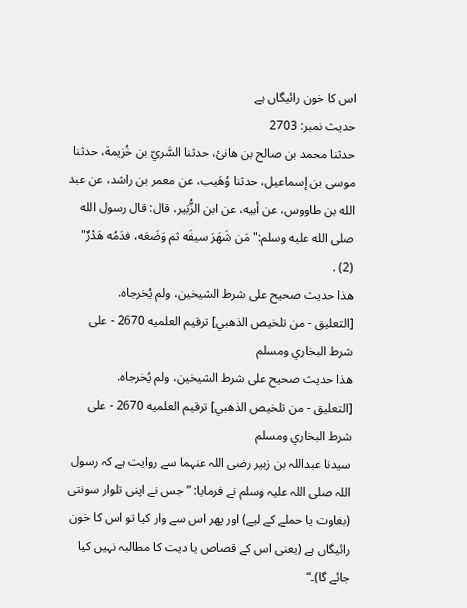اس کا خون رائیگاں ہے
حدیث نمبر: 2703
حدثنا محمد بن صالح بن هانئ، حدثنا السَّريّ بن خُزيمة، حدثنا موسى بن إسماعيل، حدثنا وُهَيب، عن معمر بن راشد، عن عبد الله بن طاووس، عن أبيه، عن ابن الزُّبَير، قال: قال رسول الله صلى الله عليه وسلم:"مَن شَهَرَ سيفَه ثم وَضَعَه، فدَمُه هَدْرٌ" (2) .
هذا حديث صحيح على شرط الشيخين، ولم يُخرجاه.
[التعليق - من تلخيص الذهبي] ترقيم العلميه 2670 - على شرط البخاري ومسلم
هذا حديث صحيح على شرط الشيخين، ولم يُخرجاه.
[التعليق - من تلخيص الذهبي] ترقيم العلميه 2670 - على شرط البخاري ومسلم
سیدنا عبداللہ بن زبیر رضی اللہ عنہما سے روایت ہے کہ رسول اللہ صلی اللہ علیہ وسلم نے فرمایا: ”جس نے اپنی تلوار سونتی (بغاوت یا حملے کے لیے) اور پھر اس سے وار کیا تو اس کا خون رائیگاں ہے (یعنی اس کے قصاص یا دیت کا مطالبہ نہیں کیا جائے گا)۔“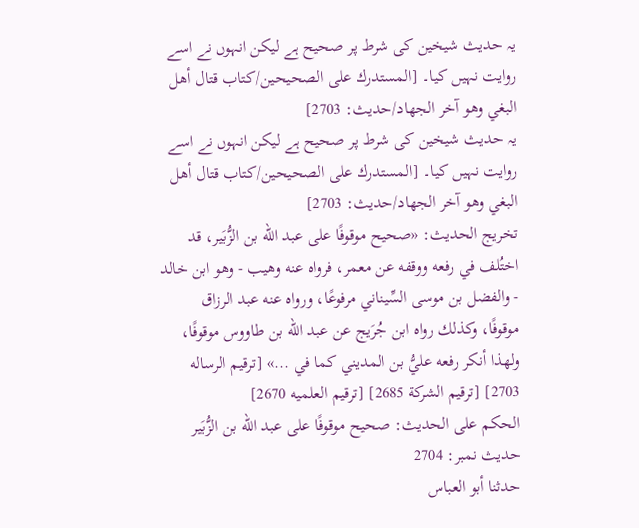یہ حدیث شیخین کی شرط پر صحیح ہے لیکن انہوں نے اسے روایت نہیں کیا۔ [المستدرك على الصحيحين/كتاب قتال أهل البغي وهو آخر الجهاد/حدیث: 2703]
یہ حدیث شیخین کی شرط پر صحیح ہے لیکن انہوں نے اسے روایت نہیں کیا۔ [المستدرك على الصحيحين/كتاب قتال أهل البغي وهو آخر الجهاد/حدیث: 2703]
تخریج الحدیث: «صحيح موقوفًا على عبد الله بن الزُّبَير، قد اختُلف في رفعه ووقفه عن معمر، فرواه عنه وهيب - وهو ابن خالد - والفضل بن موسى السِّيناني مرفوعًا، ورواه عنه عبد الرزاق موقوفًا، وكذلك رواه ابن جُرَيج عن عبد الله بن طاووس موقوفًا، ولهذا أنكر رفعه عليُّ بن المديني كما في ...» [ترقيم الرساله 2703] [ترقيم الشركة 2685] [ترقيم العلميه 2670]
الحكم على الحديث: صحيح موقوفًا على عبد الله بن الزُّبَير
حدیث نمبر: 2704
حدثنا أبو العباس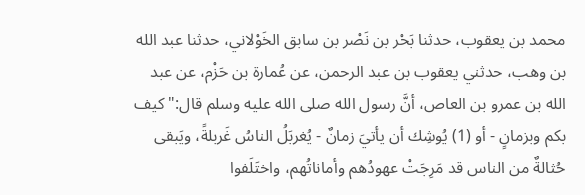محمد بن يعقوب، حدثنا بَحْر بن نَصْر بن سابق الخَوْلاني، حدثنا عبد الله بن وهب، حدثني يعقوب بن عبد الرحمن، عن عُمارة بن حَزْم، عن عبد الله بن عمرو بن العاص، أنَّ رسول الله صلى الله عليه وسلم قال:"كيف بكم وبزمانٍ - أو (1) يُوشِك أن يأتيَ زمانٌ - يُغربَلُ الناسُ غَربلةً، ويَبقى حُثالةٌ من الناس قد مَرِجَتْ عهودُهم وأماناتُهم، واختَلَفوا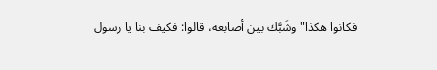فكانوا هكذا" وشَبَّك بين أصابعه، قالوا: فكيف بنا يا رسول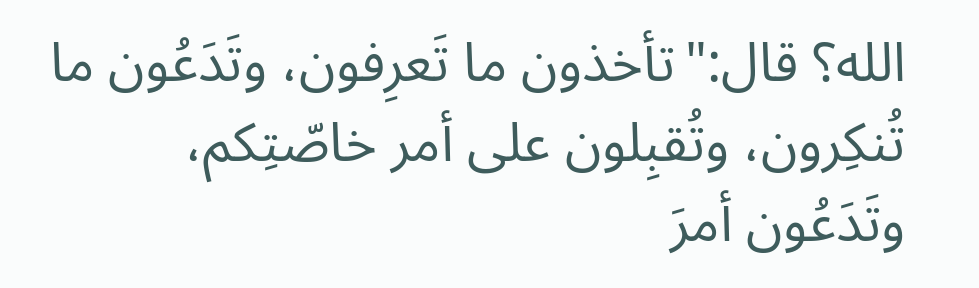الله؟ قال:"تأخذون ما تَعرِفون، وتَدَعُون ما تُنكِرون، وتُقبِلون على أمر خاصّتِكم، وتَدَعُون أمرَ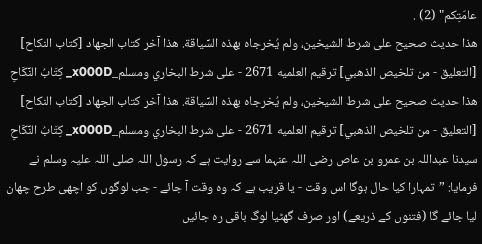عامّتِكم" (2) .
هذا حديث صحيح على شرط الشيخين، ولم يُخرجاه بهذه السِّياقة. هذا آخر كتاب الجهاد [كتاب النكاح]
[التعليق - من تلخيص الذهبي] ترقيم العلميه 2671 - على شرط البخاري ومسلم_x000D_ كِتَابُ النِّكَاحِ
هذا حديث صحيح على شرط الشيخين، ولم يُخرجاه بهذه السِّياقة. هذا آخر كتاب الجهاد [كتاب النكاح]
[التعليق - من تلخيص الذهبي] ترقيم العلميه 2671 - على شرط البخاري ومسلم_x000D_ كِتَابُ النِّكَاحِ
سیدنا عبداللہ بن عمرو بن عاص رضی اللہ عنہما سے روایت ہے کہ رسول اللہ صلی اللہ علیہ وسلم نے فرمایا: ”تمہارا کیا حال ہوگا اس وقت - یا قریب ہے کہ وہ وقت آ جائے - جب لوگوں کو اچھی طرح چھان لیا جائے گا (فتنوں کے ذریعے) اور صرف گھٹیا لوگ باقی رہ جائیں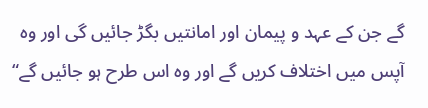گے جن کے عہد و پیمان اور امانتیں بگڑ جائیں گی اور وہ آپس میں اختلاف کریں گے اور وہ اس طرح ہو جائیں گے“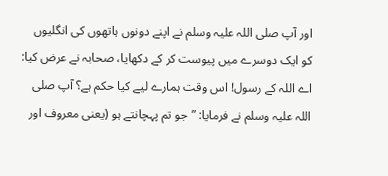اور آپ صلی اللہ علیہ وسلم نے اپنے دونوں ہاتھوں کی انگلیوں کو ایک دوسرے میں پیوست کر کے دکھایا، صحابہ نے عرض کیا: اے اللہ کے رسول! اس وقت ہمارے لیے کیا حکم ہے؟ آپ صلی اللہ علیہ وسلم نے فرمایا: ”جو تم پہچانتے ہو (یعنی معروف اور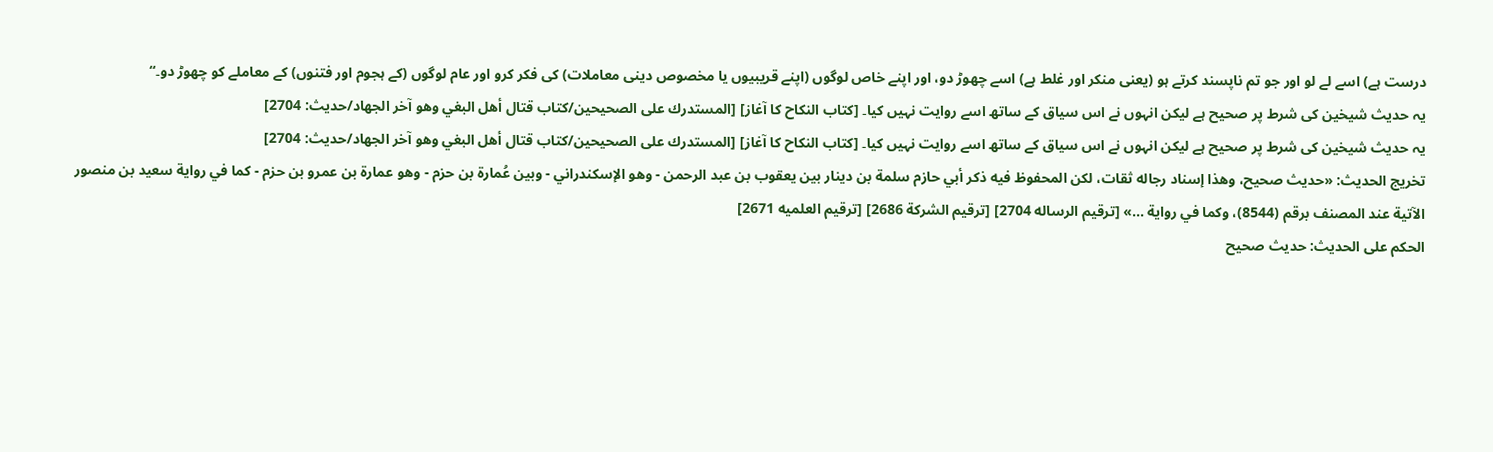درست ہے) اسے لے لو اور جو تم ناپسند کرتے ہو (یعنی منکر اور غلط ہے) اسے چھوڑ دو، اور اپنے خاص لوگوں (اپنے قریبیوں یا مخصوص دینی معاملات) کی فکر کرو اور عام لوگوں (کے ہجوم اور فتنوں) کے معاملے کو چھوڑ دو۔“
یہ حدیث شیخین کی شرط پر صحیح ہے لیکن انہوں نے اس سیاق کے ساتھ اسے روایت نہیں کیا۔ [کتاب النکاح کا آغاز] [المستدرك على الصحيحين/كتاب قتال أهل البغي وهو آخر الجهاد/حدیث: 2704]
یہ حدیث شیخین کی شرط پر صحیح ہے لیکن انہوں نے اس سیاق کے ساتھ اسے روایت نہیں کیا۔ [کتاب النکاح کا آغاز] [المستدرك على الصحيحين/كتاب قتال أهل البغي وهو آخر الجهاد/حدیث: 2704]
تخریج الحدیث: «حديث صحيح، وهذا إسناد رجاله ثقات، لكن المحفوظ فيه ذكر أبي حازم سلمة بن دينار بين يعقوب بن عبد الرحمن - وهو الإسكندراني - وبين عُمارة بن حزم - وهو عمارة بن عمرو بن حزم - كما في رواية سعيد بن منصور الآتية عند المصنف برقم (8544)، وكما في رواية ...» [ترقيم الرساله 2704] [ترقيم الشركة 2686] [ترقيم العلميه 2671]
الحكم على الحديث: حديث صحيح